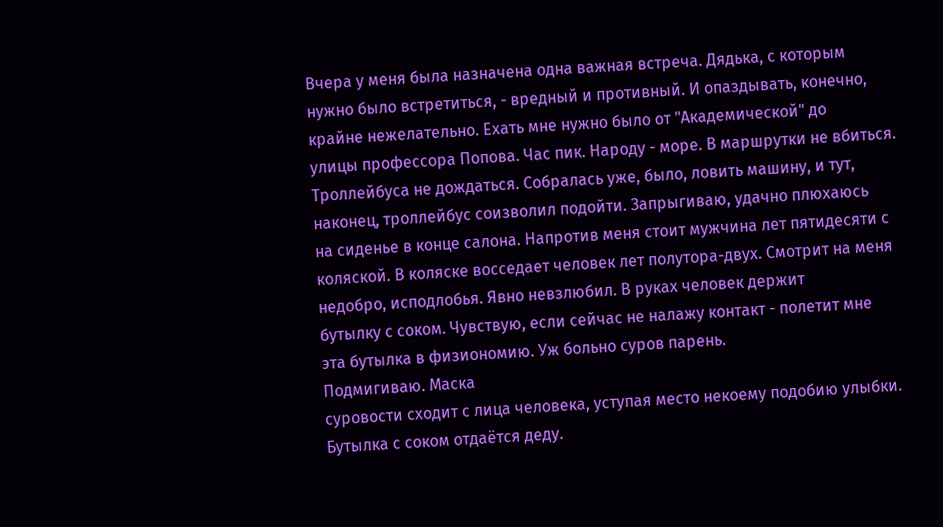Вчера у меня была назначена одна важная встреча. Дядька, с которым
нужно было встретиться, - вредный и противный. И опаздывать, конечно,
крайне нежелательно. Ехать мне нужно было от "Академической" до
улицы профессора Попова. Час пик. Народу - море. В маршрутки не вбиться.
Троллейбуса не дождаться. Собралась уже, было, ловить машину, и тут,
наконец, троллейбус соизволил подойти. Запрыгиваю, удачно плюхаюсь
на сиденье в конце салона. Напротив меня стоит мужчина лет пятидесяти с
коляской. В коляске восседает человек лет полутора-двух. Смотрит на меня
недобро, исподлобья. Явно невзлюбил. В руках человек держит
бутылку с соком. Чувствую, если сейчас не налажу контакт - полетит мне
эта бутылка в физиономию. Уж больно суров парень.
Подмигиваю. Маска
суровости сходит с лица человека, уступая место некоему подобию улыбки.
Бутылка с соком отдаётся деду.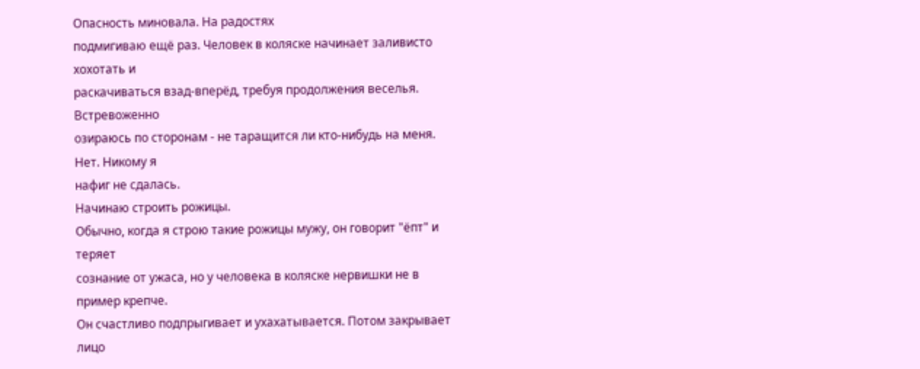Опасность миновала. На радостях
подмигиваю ещё раз. Человек в коляске начинает заливисто хохотать и
раскачиваться взад-вперёд, требуя продолжения веселья. Встревоженно
озираюсь по сторонам - не таращится ли кто-нибудь на меня. Нет. Никому я
нафиг не сдалась.
Начинаю строить рожицы.
Обычно, когда я строю такие рожицы мужу, он говорит "ёпт" и теряет
сознание от ужаса, но у человека в коляске нервишки не в пример крепче.
Он счастливо подпрыгивает и ухахатывается. Потом закрывает лицо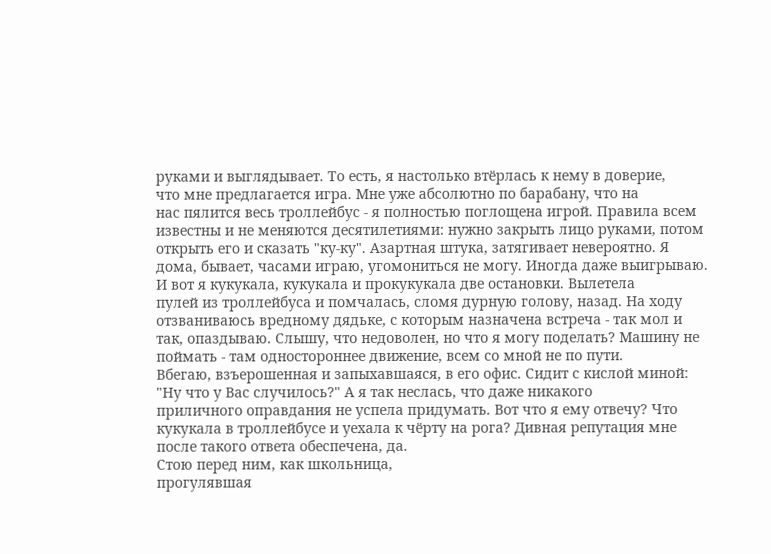руками и выглядывает. То есть, я настолько втёрлась к нему в доверие,
что мне предлагается игра. Мне уже абсолютно по барабану, что на
нас пялится весь троллейбус - я полностью поглощена игрой. Правила всем
известны и не меняются десятилетиями: нужно закрыть лицо руками, потом
открыть его и сказать "ку-ку". Азартная штука, затягивает невероятно. Я
дома, бывает, часами играю, угомониться не могу. Иногда даже выигрываю.
И вот я кукукала, кукукала и прокукукала две остановки. Вылетела
пулей из троллейбуса и помчалась, сломя дурную голову, назад. На ходу
отзваниваюсь вредному дядьке, с которым назначена встреча - так мол и
так, опаздываю. Слышу, что недоволен, но что я могу поделать? Машину не
поймать - там одностороннее движение, всем со мной не по пути.
Вбегаю, взъерошенная и запыхавшаяся, в его офис. Сидит с кислой миной:
"Ну что у Вас случилось?" А я так неслась, что даже никакого
приличного оправдания не успела придумать. Вот что я ему отвечу? Что
кукукала в троллейбусе и уехала к чёрту на рога? Дивная репутация мне
после такого ответа обеспечена, да.
Стою перед ним, как школьница,
прогулявшая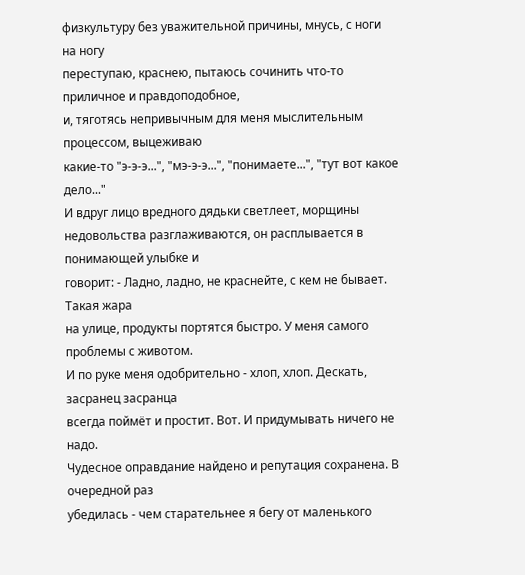физкультуру без уважительной причины, мнусь, с ноги на ногу
переступаю, краснею, пытаюсь сочинить что-то приличное и правдоподобное,
и, тяготясь непривычным для меня мыслительным процессом, выцеживаю
какие-то "э-э-э...", "мэ-э-э...", "понимаете...", "тут вот какое
дело..."
И вдруг лицо вредного дядьки светлеет, морщины
недовольства разглаживаются, он расплывается в понимающей улыбке и
говорит: - Ладно, ладно, не краснейте, с кем не бывает. Такая жара
на улице, продукты портятся быстро. У меня самого проблемы с животом.
И по руке меня одобрительно - хлоп, хлоп. Дескать, засранец засранца
всегда поймёт и простит. Вот. И придумывать ничего не надо.
Чудесное оправдание найдено и репутация сохранена. В очередной раз
убедилась - чем старательнее я бегу от маленького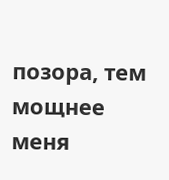позора, тем мощнее
меня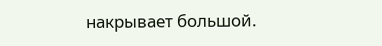накрывает большой.